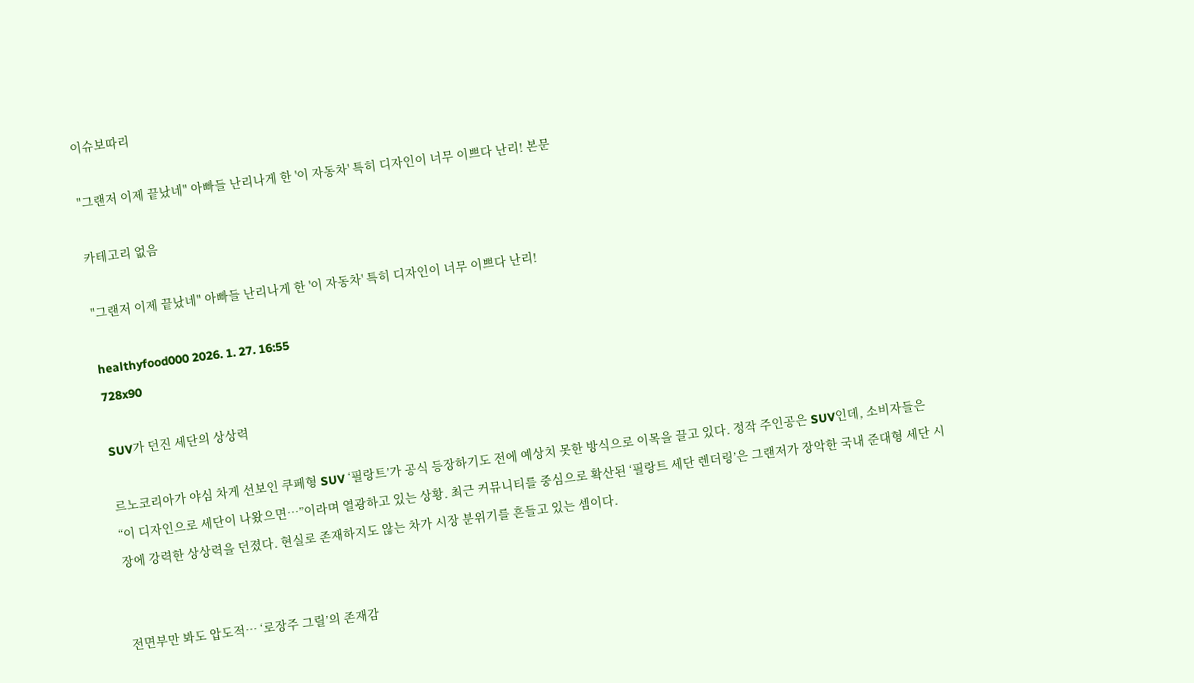이슈보따리

"그랜저 이제 끝났네" 아빠들 난리나게 한 '이 자동차' 특히 디자인이 너무 이쁘다 난리! 본문

카테고리 없음

"그랜저 이제 끝났네" 아빠들 난리나게 한 '이 자동차' 특히 디자인이 너무 이쁘다 난리!

healthyfood000 2026. 1. 27. 16:55
728x90

SUV가 던진 세단의 상상력

르노코리아가 야심 차게 선보인 쿠페형 SUV ‘필랑트’가 공식 등장하기도 전에 예상치 못한 방식으로 이목을 끌고 있다. 정작 주인공은 SUV인데, 소비자들은 “이 디자인으로 세단이 나왔으면…”이라며 열광하고 있는 상황. 최근 커뮤니티를 중심으로 확산된 ‘필랑트 세단 렌더링’은 그랜저가 장악한 국내 준대형 세단 시장에 강력한 상상력을 던졌다. 현실로 존재하지도 않는 차가 시장 분위기를 흔들고 있는 셈이다.


전면부만 봐도 압도적… ‘로장주 그릴’의 존재감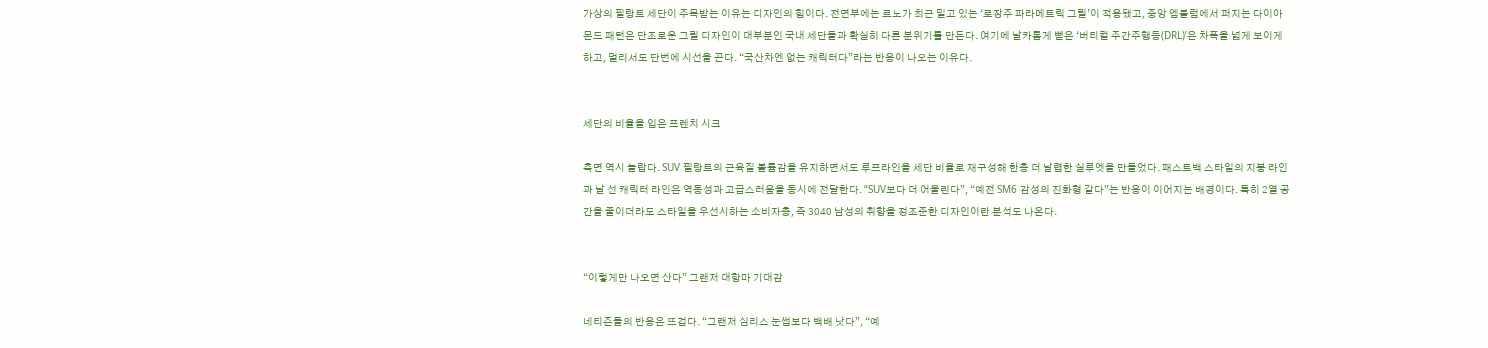가상의 필랑트 세단이 주목받는 이유는 디자인의 힘이다. 전면부에는 르노가 최근 밀고 있는 ‘로장주 파라메트릭 그릴’이 적용됐고, 중앙 엠블럼에서 퍼지는 다이아몬드 패턴은 단조로운 그릴 디자인이 대부분인 국내 세단들과 확실히 다른 분위기를 만든다. 여기에 날카롭게 뻗은 ‘버티컬 주간주행등(DRL)’은 차폭을 넓게 보이게 하고, 멀리서도 단번에 시선을 끈다. “국산차엔 없는 캐릭터다”라는 반응이 나오는 이유다.


세단의 비율을 입은 프렌치 시크

측면 역시 놀랍다. SUV 필랑트의 근육질 볼륨감을 유지하면서도 루프라인을 세단 비율로 재구성해 한층 더 날렵한 실루엣을 만들었다. 패스트백 스타일의 지붕 라인과 날 선 캐릭터 라인은 역동성과 고급스러움을 동시에 전달한다. “SUV보다 더 어울린다”, “예전 SM6 감성의 진화형 같다”는 반응이 이어지는 배경이다. 특히 2열 공간을 줄이더라도 스타일을 우선시하는 소비자층, 즉 3040 남성의 취향을 정조준한 디자인이란 분석도 나온다.


“이렇게만 나오면 산다” 그랜저 대항마 기대감

네티즌들의 반응은 뜨겁다. “그랜저 심리스 눈썹보다 백배 낫다”, “예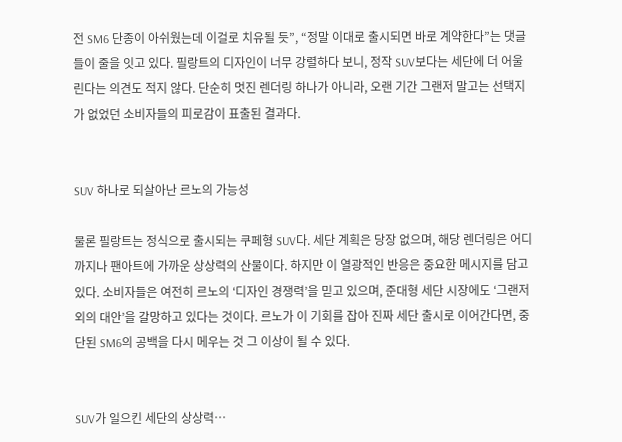전 SM6 단종이 아쉬웠는데 이걸로 치유될 듯”, “정말 이대로 출시되면 바로 계약한다”는 댓글들이 줄을 잇고 있다. 필랑트의 디자인이 너무 강렬하다 보니, 정작 SUV보다는 세단에 더 어울린다는 의견도 적지 않다. 단순히 멋진 렌더링 하나가 아니라, 오랜 기간 그랜저 말고는 선택지가 없었던 소비자들의 피로감이 표출된 결과다.


SUV 하나로 되살아난 르노의 가능성

물론 필랑트는 정식으로 출시되는 쿠페형 SUV다. 세단 계획은 당장 없으며, 해당 렌더링은 어디까지나 팬아트에 가까운 상상력의 산물이다. 하지만 이 열광적인 반응은 중요한 메시지를 담고 있다. 소비자들은 여전히 르노의 ‘디자인 경쟁력’을 믿고 있으며, 준대형 세단 시장에도 ‘그랜저 외의 대안’을 갈망하고 있다는 것이다. 르노가 이 기회를 잡아 진짜 세단 출시로 이어간다면, 중단된 SM6의 공백을 다시 메우는 것 그 이상이 될 수 있다.


SUV가 일으킨 세단의 상상력…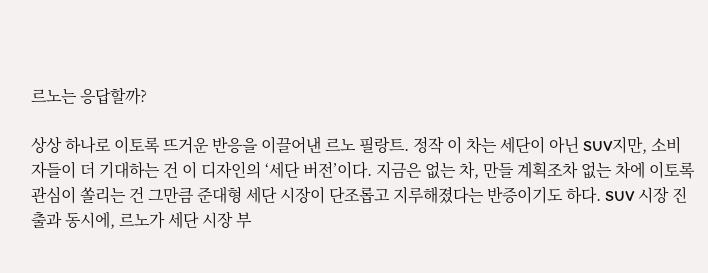르노는 응답할까?

상상 하나로 이토록 뜨거운 반응을 이끌어낸 르노 필랑트. 정작 이 차는 세단이 아닌 SUV지만, 소비자들이 더 기대하는 건 이 디자인의 ‘세단 버전’이다. 지금은 없는 차, 만들 계획조차 없는 차에 이토록 관심이 쏠리는 건 그만큼 준대형 세단 시장이 단조롭고 지루해졌다는 반증이기도 하다. SUV 시장 진출과 동시에, 르노가 세단 시장 부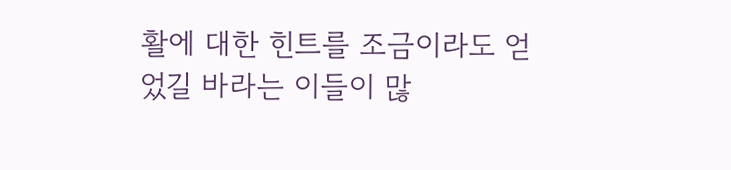활에 대한 힌트를 조금이라도 얻었길 바라는 이들이 많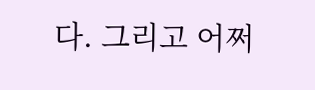다. 그리고 어쩌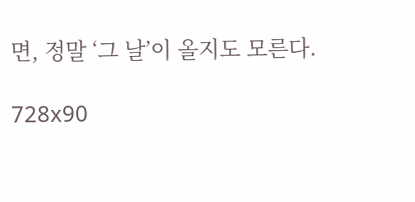면, 정말 ‘그 날’이 올지도 모른다.

728x90